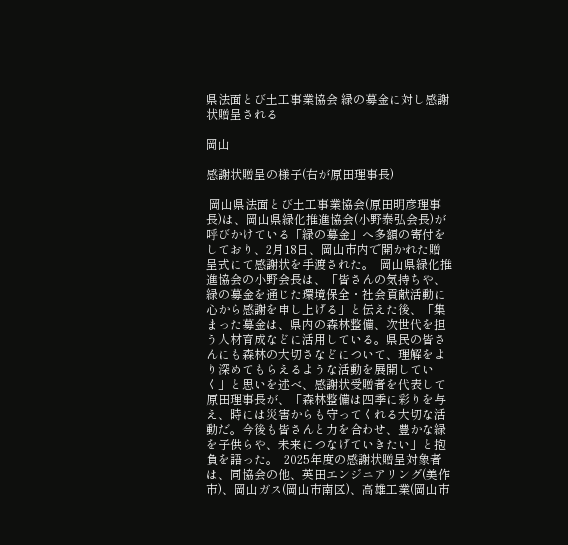県法面とび土工事業協会 緑の募金に対し感謝状贈呈される

岡山

感謝状贈呈の様子(右が原田理事長)

 岡山県法面とび土工事業協会(原田明彦理事長)は、岡山県緑化推進協会(小野泰弘会長)が呼びかけている「緑の募金」へ多額の寄付をしており、2月18日、岡山市内で開かれた贈呈式にて感謝状を手渡された。  岡山県緑化推進協会の小野会長は、「皆さんの気持ちや、緑の募金を通じた環境保全・社会貢献活動に心から感謝を申し上げる」と伝えた後、「集まった募金は、県内の森林整備、次世代を担う人材育成などに活用している。県民の皆さんにも森林の大切さなどについて、理解をより深めてもらえるような活動を展開していく」と思いを述べ、感謝状受贈者を代表して原田理事長が、「森林整備は四季に彩りを与え、時には災害からも守ってくれる大切な活動だ。今後も皆さんと力を合わせ、豊かな緑を子供らや、未来につなげていきたい」と抱負を語った。  2025年度の感謝状贈呈対象者は、同協会の他、英田エンジニアリング(美作市)、岡山ガス(岡山市南区)、高雄工業(岡山市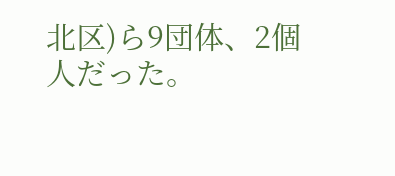北区)ら9団体、2個人だった。